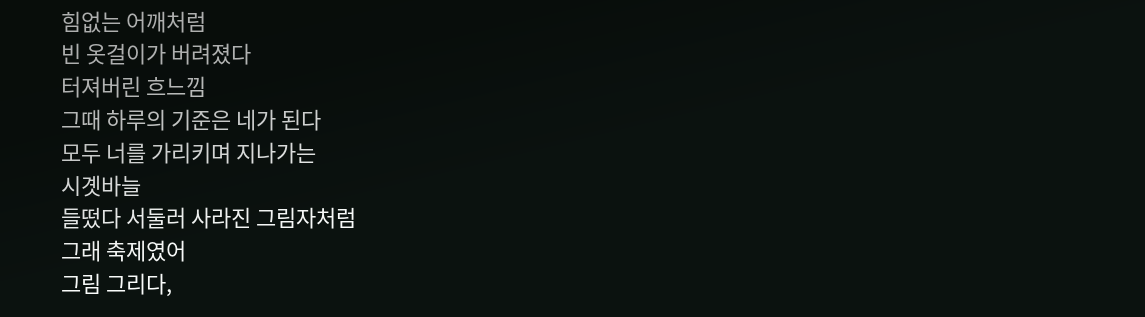힘없는 어깨처럼
빈 옷걸이가 버려졌다
터져버린 흐느낌
그때 하루의 기준은 네가 된다
모두 너를 가리키며 지나가는
시곗바늘
들떴다 서둘러 사라진 그림자처럼
그래 축제였어
그림 그리다,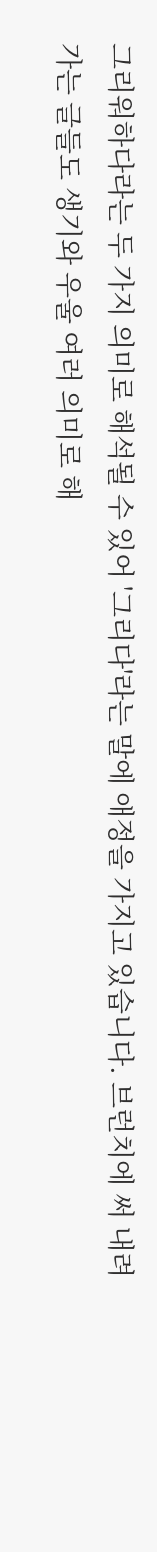그리워하다라는 두 가지 의미로 해석될 수 있어 '그리다'라는 말에 애정을 가지고 있습니다. 브런치에 써 내려가는 글들도 생기와 우울 여러 의미로 해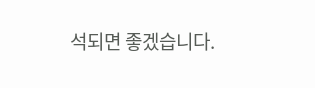석되면 좋겠습니다.